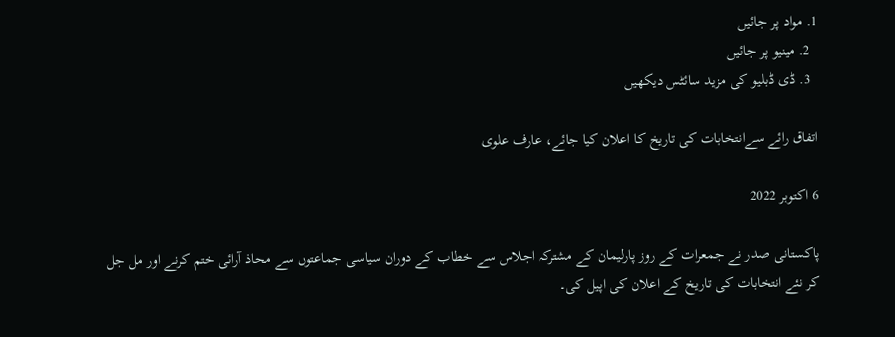1. مواد پر جائیں
  2. مینیو پر جائیں
  3. ڈی ڈبلیو کی مزید سائٹس دیکھیں

اتفاق رائے سےانتخابات کی تاریخ کا اعلان کیا جائے، عارف علوی

6 اکتوبر 2022

پاکستانی صدر نے جمعرات کے روز پارلیمان کے مشترکہ اجلاس سے خطاب کے دوران سیاسی جماعتوں سے محاذ آرائی ختم کرنے اور مل جل کر نئے انتخابات کی تاریخ کے اعلان کی اپیل کی۔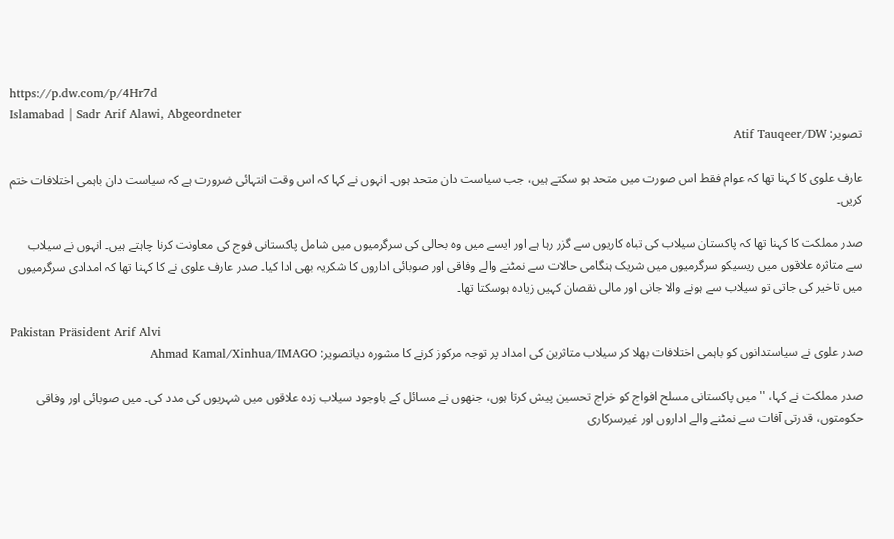https://p.dw.com/p/4Hr7d
Islamabad | Sadr Arif Alawi, Abgeordneter
تصویر: Atif Tauqeer/DW

عارف علوی کا کہنا تھا کہ عوام فقط اس صورت میں متحد ہو سکتے ہیں، جب سیاست دان متحد ہوں۔ انہوں نے کہا کہ اس وقت انتہائی ضرورت ہے کہ سیاست دان باہمی اختلافات ختم کریں۔

صدر مملکت کا کہنا تھا کہ پاکستان سیلاب کی تباہ کاریوں سے گزر رہا ہے اور ایسے میں وہ بحالی کی سرگرمیوں میں شامل پاکستانی فوج کی معاونت کرنا چاہتے ہیں۔ انہوں نے سیلاب سے متاثرہ علاقوں میں ریسیکو سرگرمیوں میں شریک ہنگامی حالات سے نمٹنے والے وفاقی اور صوبائی اداروں کا شکریہ بھی ادا کیا۔ صدر عارف علوی نے کا کہنا تھا کہ امدادی سرگرمیوں میں تاخیر کی جاتی تو سیلاب سے ہونے والا جانی اور مالی نقصان کہیں زیادہ ہوسکتا تھا۔

Pakistan Präsident Arif Alvi
صدر علوی نے سیاستدانوں کو باہمی اختلافات بھلا کر سیلاب متاثرین کی امداد پر توجہ مرکوز کرنے کا مشورہ دیاتصویر: Ahmad Kamal/Xinhua/IMAGO

صدر مملکت نے کہا، ''میں پاکستانی مسلح افواج کو خراج تحسین پیش کرتا ہوں، جنھوں نے مسائل کے باوجود سیلاب زدہ علاقوں میں شہریوں کی مدد کی۔ میں صوبائی اور وفاقی حکومتوں، قدرتی آفات سے نمٹنے والے اداروں اور غیرسرکاری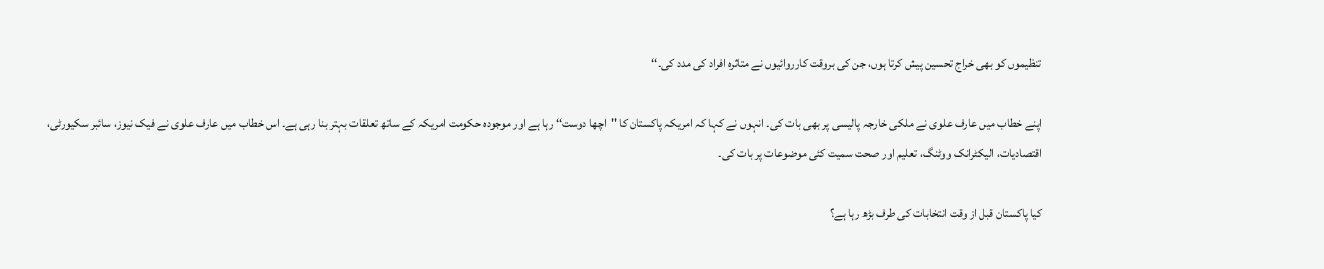تنظیموں کو بھی خراج تحسین پیش کرتا ہوں، جن کی بروقت کارروائیوں نے متاثرہ افراد کی مدد کی۔‘‘

اپنے خطاب میں عارف علوی نے ملکی خارجہ پالیسی پر بھی بات کی۔ انہوں نے کہا کہ امریکہ پاکستان کا ''اچھا دوست‘‘ رہا ہے اور موجودہ حکومت امریکہ کے ساتھ تعلقات بہتر بنا رہی ہے۔ اس خطاب میں عارف علوی نے فیک نیوز، سائبر سکیورٹی، اقتصادیات، الیکٹرانک ووٹنگ، تعلیم اور صحت سمیت کئی موضوعات پر بات کی۔

کیا پاکستان قبل از وقت انتخابات کی طرف بڑھ رہا ہے؟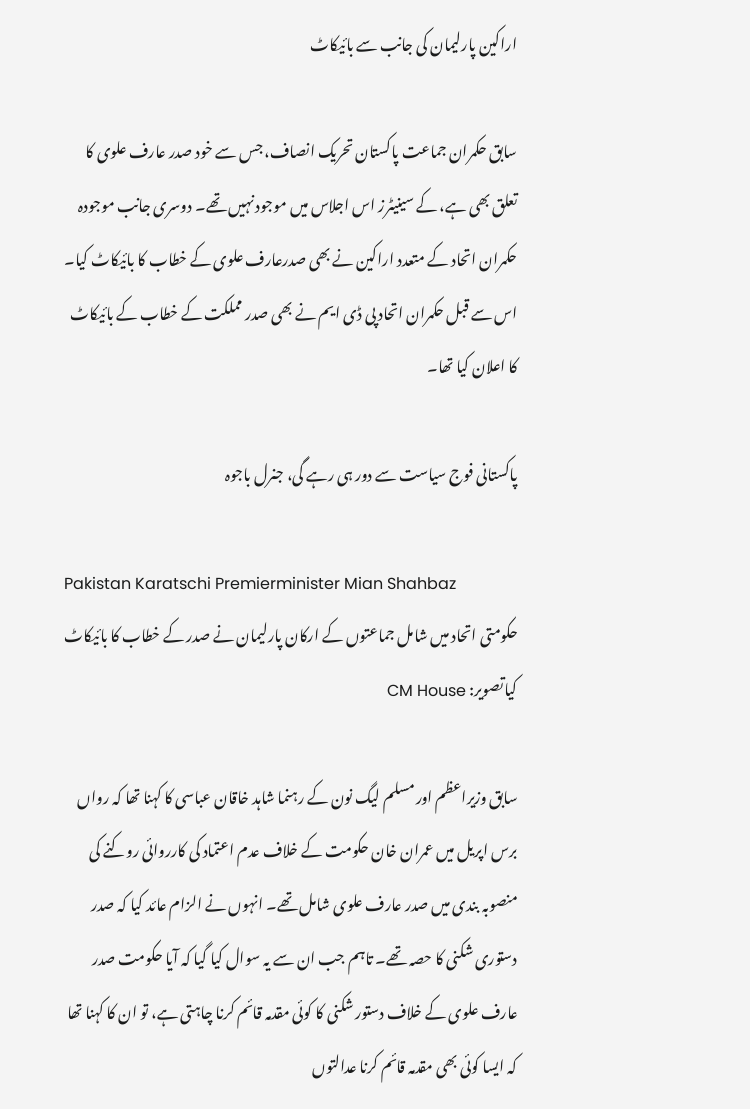اراکین پارلیمان کی جانب سے بائیکاٹ

سابق حکمران جماعت پاکستان تحریک انصاف، جس سے خود صدر عارف علوی کا تعلق بھی ہے، کے سینیٹرز اس اجلاس میں موجود نہیں تھے۔ دوسری جانب موجودہ حکمران اتحاد کے متعدد اراکین نے بھی صدرعارف علوی کے خطاب کا بائیکاٹ کیا۔ اس سے قبل حکمران اتحاد پی ڈی ایم نے بھی صدر مملکت کے خطاب کے بائیکاٹ کا اعلان کیا تھا۔

پاکستانی فوج سیاست سے دور ہی رہے گی، جنرل باجوہ

Pakistan Karatschi Premierminister Mian Shahbaz
حکومتی اتحاد میں شامل جماعتوں کے ارکان پارلیمان نے صدر کے خطاب کا بائیکاٹ کیاتصویر: CM House

سابق وزیراعظم اور مسلم لیگ نون کے رہنما شاہد خاقان عباسی کا کہنا تھا کہ رواں برس اپریل میں عمران خان حکومت کے خلاف عدم اعتماد کی کارروائی روکنے کی منصوبہ بندی میں صدر عارف علوی شامل تھے۔ انہوں نے الزام عائد کیا کہ صدر دستوری شکنی کا حصہ تھے۔ تاہم جب ان سے یہ سوال کیا گیا کہ آیا حکومت صدر عارف علوی کے خلاف دستور شکنی کا کوئی مقدمہ قائم کرنا چاہتی ہے، تو ان کا کہنا تھا کہ ایسا کوئی بھی مقدمہ قائم کرنا عدالتوں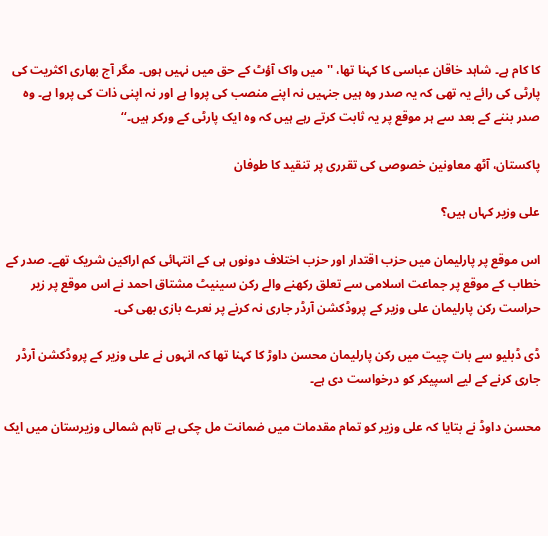کا کام ہے۔ شاہد خاقان عباسی کا کہنا تھا، ''میں واک آؤٹ کے حق میں نہیں ہوں۔ مگر آج بھاری اکثریت کی پارٹی کی رائے یہ تھی کہ یہ صدر وہ ہیں جنہیں نہ اپنے منصب کی پروا ہے اور نہ اپنی ذات کی پروا ہے۔ وہ صدر بننے کے بعد سے ہر موقع پر یہ ثابت کرتے رہے ہیں کہ وہ ایک پارٹی کے ورکر ہیں۔‘‘

پاکستان، آٹھ معاونین خصوصی کی تقرری پر تنقید کا طوفان

علی وزیر کہاں ہیں؟

اس موقع پر پارلیمان میں حزب اقتدار اور حزب اختلاف دونوں ہی کے انتہائی کم اراکین شریک تھے۔ صدر کے خطاب کے موقع پر جماعت اسلامی سے تعلق رکھنے والے رکن سینیٹ مشتاق احمد نے اس موقع پر زیر حراست رکن پارلیمان علی وزیر کے پروڈکشن آرڈر جاری نہ کرنے پر نعرے بازی بھی کی۔

ڈی ڈبلیو سے بات چیت میں رکن پارلیمان محسن داوڑ کا کہنا تھا کہ انہوں نے علی وزیر کے پروڈکشن آرڈر جاری کرنے کے لیے اسپیکر کو درخواست دی ہے۔

محسن داوڈ نے بتایا کہ علی وزیر کو تمام مقدمات میں ضمانت مل چکی ہے تاہم شمالی وزیرستان میں ایک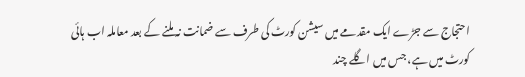احتجاج سے جڑے ایک مقدمے میں سیشن کورٹ کی طرف سے ضمانت نہ ملنے کے بعد معاملہ اب ہائی کورٹ میں ہے، جس میں اگلے چند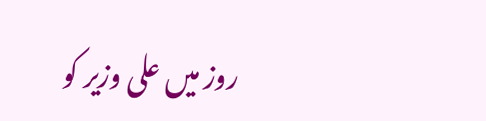روز میں علی وزیر کو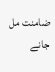ضامنت مل جانے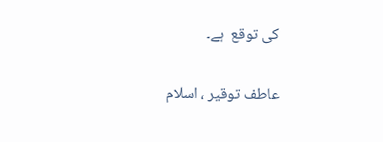کی توقع  ہے۔

عاطف توقیر ، اسلام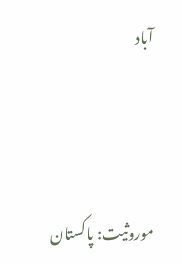آباد



موروثیت: پاکستان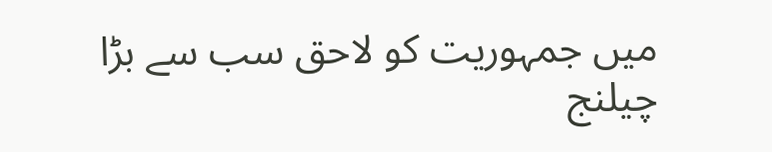میں جمہوریت کو لاحق سب سے بڑا چیلنج